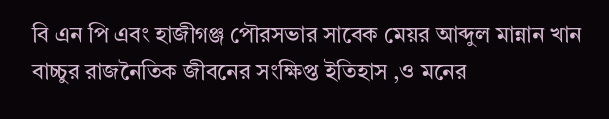বি এন পি এবং হাজীগঞ্জ পৌরসভার সাবেক মেয়র আব্দুল মান্নান খান বাচ্চুর রাজনৈতিক জীবনের সংক্ষিপ্ত ইতিহাস ,ও মনের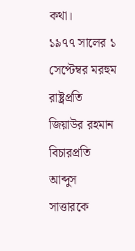কথা।
১৯৭৭ সালের ১ সেপ্টেম্বর মরহুম রাষ্ট্রপ্রতি জিয়াউর রহমান বিচারপ্রতি আব্দুস সাত্তারকে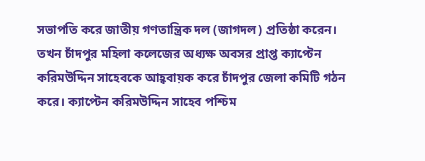সভাপতি করে জাতীয় গণতান্ত্রিক দল (জাগদল) প্রতিষ্ঠা করেন। তখন চাঁদপুর মহিলা কলেজের অধ্যক্ষ অবসর প্রাপ্ত ক্যাপ্টেন করিমউদ্দিন সাহেবকে আহ্ববায়ক করে চাঁদপুর জেলা কমিটি গঠন করে। ক্যাপ্টেন করিমউদ্দিন সাহেব পশ্চিম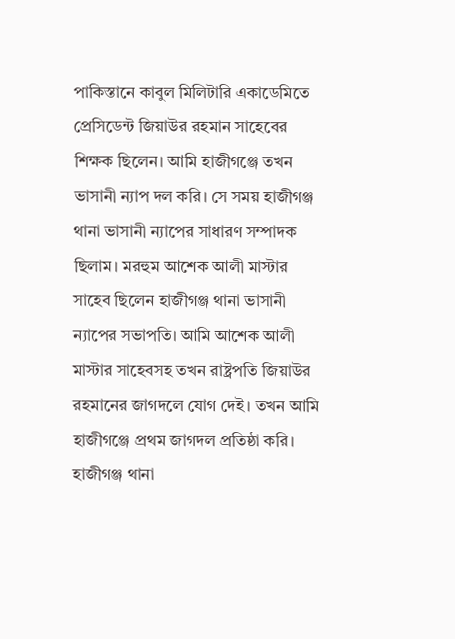পাকিস্তানে কাবুল মিলিটারি একাডেমিতে প্রেসিডেন্ট জিয়াউর রহমান সাহেবের শিক্ষক ছিলেন। আমি হাজীগঞ্জে তখন ভাসানী ন্যাপ দল করি। সে সময় হাজীগঞ্জ থানা ভাসানী ন্যাপের সাধারণ সম্পাদক ছিলাম। মরহুম আশেক আলী মাস্টার সাহেব ছিলেন হাজীগঞ্জ থানা ভাসানী ন্যাপের সভাপতি। আমি আশেক আলী মাস্টার সাহেবসহ তখন রাষ্ট্রপতি জিয়াউর রহমানের জাগদলে যোগ দেই। তখন আমি হাজীগঞ্জে প্রথম জাগদল প্রতিষ্ঠা করি। হাজীগঞ্জ থানা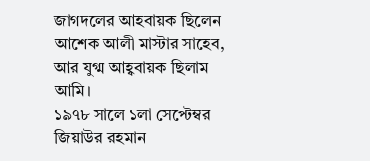জাগদলের আহবায়ক ছিলেন আশেক আলী মাস্টার সাহেব, আর যুগ্ম আহ্ববায়ক ছিলাম আমি।
১৯৭৮ সালে ১লা সেপ্টেম্বর জিয়াউর রহমান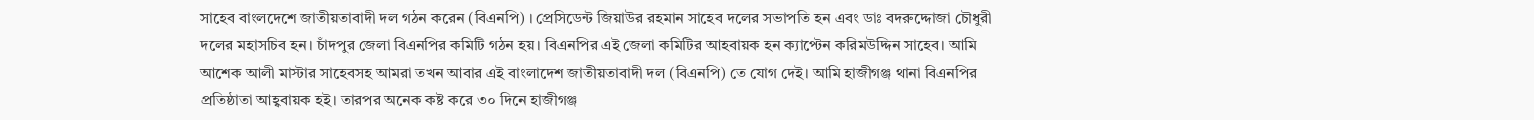সাহেব বাংলদেশে জাতীয়তাবাদী দল গঠন করেন (বিএনপি) । প্রেসিডেন্ট জিয়াউর রহমান সাহেব দলের সভাপতি হন এবং ডাঃ বদরুদ্দোজা চৌধুরী দলের মহাসচিব হন। চাঁদপুর জেলা বিএনপির কমিটি গঠন হয়। বিএনপির এই জেলা কমিটির আহবায়ক হন ক্যাপ্টেন করিমউদ্দিন সাহেব। আমি আশেক আলী মাস্টার সাহেবসহ আমরা তখন আবার এই বাংলাদেশ জাতীয়তাবাদী দল (বিএনপি) তে যোগ দেই। আমি হাজীগঞ্জ থানা বিএনপির প্রতিষ্ঠাতা আহ্ববায়ক হই। তারপর অনেক কষ্ট করে ৩০ দিনে হাজীগঞ্জ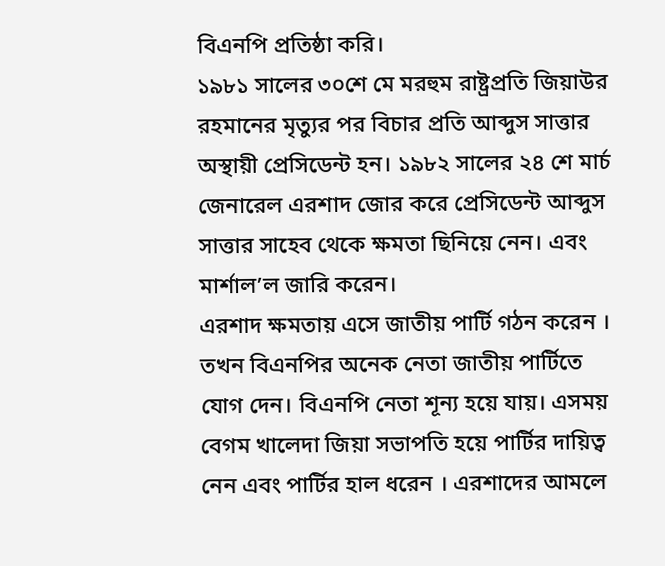বিএনপি প্রতিষ্ঠা করি।
১৯৮১ সালের ৩০শে মে মরহুম রাষ্ট্রপ্রতি জিয়াউর রহমানের মৃত্যুর পর বিচার প্রতি আব্দুস সাত্তার অস্থায়ী প্রেসিডেন্ট হন। ১৯৮২ সালের ২৪ শে মার্চ জেনারেল এরশাদ জোর করে প্রেসিডেন্ট আব্দুস সাত্তার সাহেব থেকে ক্ষমতা ছিনিয়ে নেন। এবং মার্শাল’ল জারি করেন।
এরশাদ ক্ষমতায় এসে জাতীয় পার্টি গঠন করেন । তখন বিএনপির অনেক নেতা জাতীয় পার্টিতে যোগ দেন। বিএনপি নেতা শূন্য হয়ে যায়। এসময় বেগম খালেদা জিয়া সভাপতি হয়ে পার্টির দায়িত্ব নেন এবং পার্টির হাল ধরেন । এরশাদের আমলে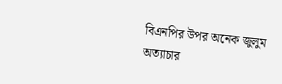বিএনপির উপর অনেক জুলুম অত্যাচার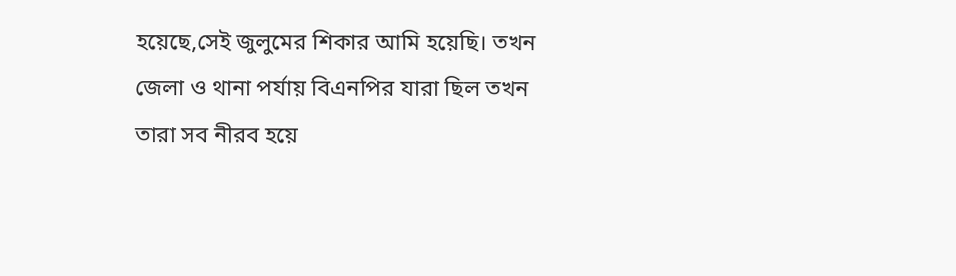হয়েছে,সেই জুলুমের শিকার আমি হয়েছি। তখন জেলা ও থানা পর্যায় বিএনপির যারা ছিল তখন তারা সব নীরব হয়ে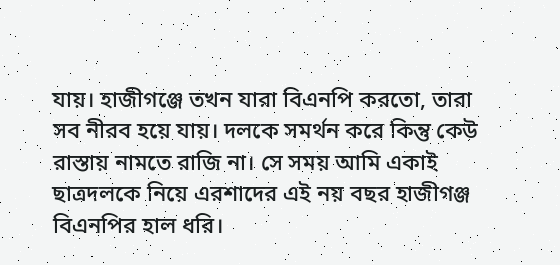যায়। হাজীগঞ্জে তখন যারা বিএনপি করতো, তারা সব নীরব হয়ে যায়। দলকে সমর্থন করে কিন্তু কেউ রাস্তায় নামতে রাজি না। সে সময় আমি একাই ছাত্রদলকে নিয়ে এরশাদের এই নয় বছর হাজীগঞ্জ বিএনপির হাল ধরি।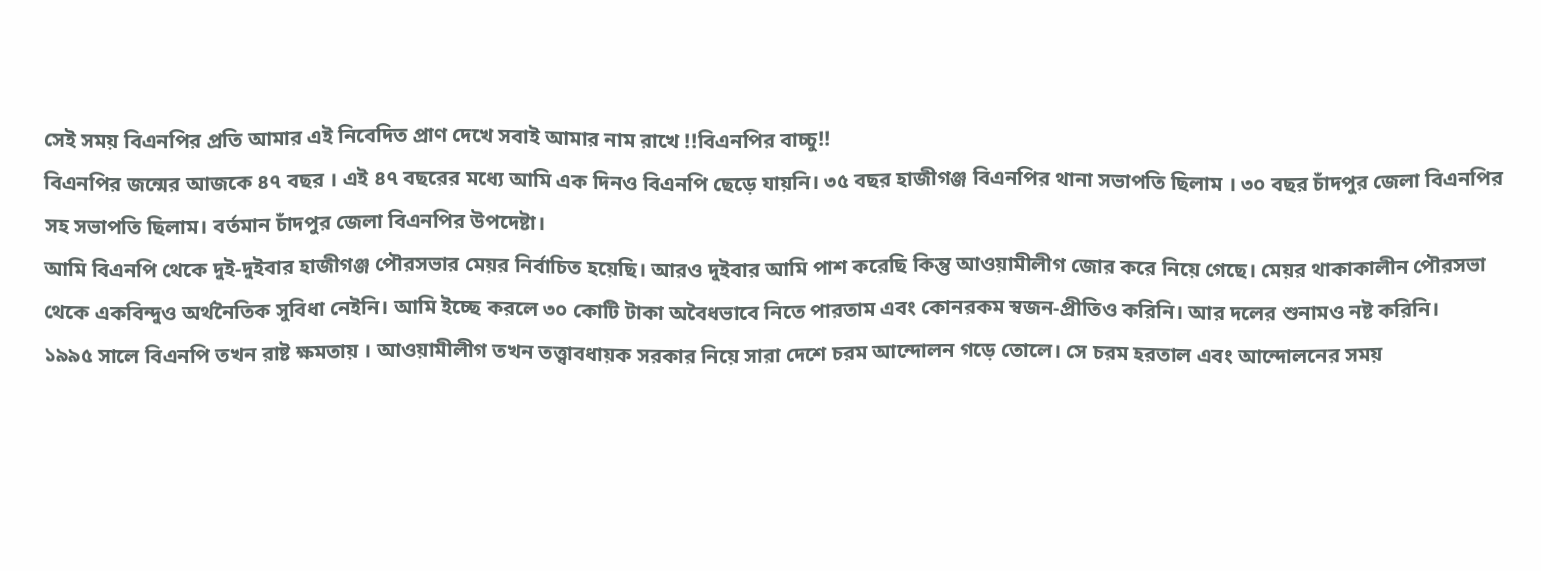সেই সময় বিএনপির প্রতি আমার এই নিবেদিত প্রাণ দেখে সবাই আমার নাম রাখে !!বিএনপির বাচ্চু!!
বিএনপির জন্মের আজকে ৪৭ বছর । এই ৪৭ বছরের মধ্যে আমি এক দিনও বিএনপি ছেড়ে যায়নি। ৩৫ বছর হাজীগঞ্জ বিএনপির থানা সভাপতি ছিলাম । ৩০ বছর চাঁদপুর জেলা বিএনপির সহ সভাপতি ছিলাম। বর্তমান চাঁদপুর জেলা বিএনপির উপদেষ্টা।
আমি বিএনপি থেকে দুই-দুইবার হাজীগঞ্জ পৌরসভার মেয়র নির্বাচিত হয়েছি। আরও দুইবার আমি পাশ করেছি কিন্তু আওয়ামীলীগ জোর করে নিয়ে গেছে। মেয়র থাকাকালীন পৌরসভা থেকে একবিন্দুও অর্থনৈতিক সুবিধা নেইনি। আমি ইচ্ছে করলে ৩০ কোটি টাকা অবৈধভাবে নিতে পারতাম এবং কোনরকম স্বজন-প্রীতিও করিনি। আর দলের শুনামও নষ্ট করিনি।
১৯৯৫ সালে বিএনপি তখন রাষ্ট ক্ষমতায় । আওয়ামীলীগ তখন তত্ত্বাবধায়ক সরকার নিয়ে সারা দেশে চরম আন্দোলন গড়ে তোলে। সে চরম হরতাল এবং আন্দোলনের সময়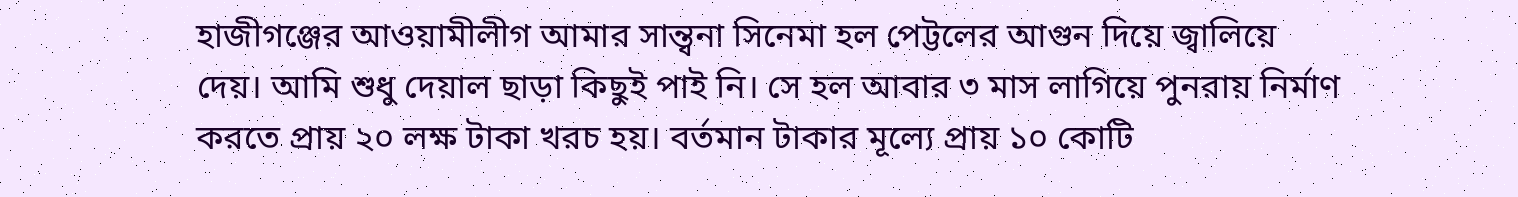হাজীগঞ্জের আওয়ামীলীগ আমার সান্ত্বনা সিনেমা হল পেট্টলের আগুন দিয়ে জ্বালিয়ে দেয়। আমি শুধু দেয়াল ছাড়া কিছুই পাই নি। সে হল আবার ৩ মাস লাগিয়ে পুনরায় নির্মাণ করতে প্রায় ২০ লক্ষ টাকা খরচ হয়। বর্তমান টাকার মূল্যে প্রায় ১০ কোটি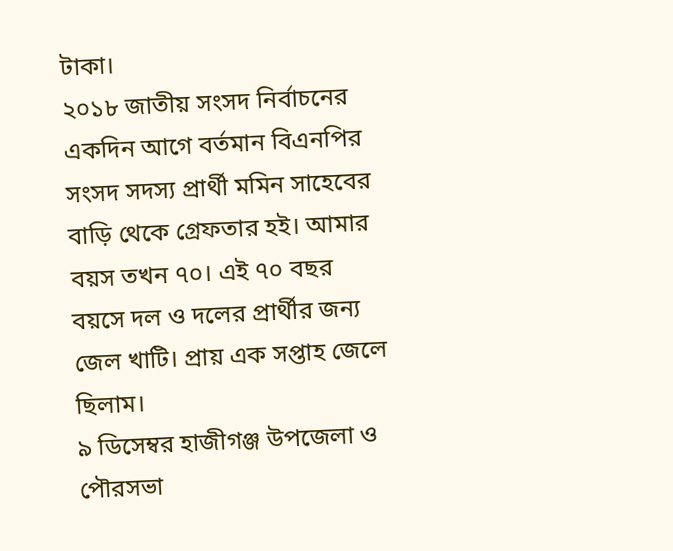টাকা।
২০১৮ জাতীয় সংসদ নির্বাচনের একদিন আগে বর্তমান বিএনপির সংসদ সদস্য প্রার্থী মমিন সাহেবের বাড়ি থেকে গ্রেফতার হই। আমার বয়স তখন ৭০। এই ৭০ বছর বয়সে দল ও দলের প্রার্থীর জন্য জেল খাটি। প্রায় এক সপ্তাহ জেলে ছিলাম।
৯ ডিসেম্বর হাজীগঞ্জ উপজেলা ও পৌরসভা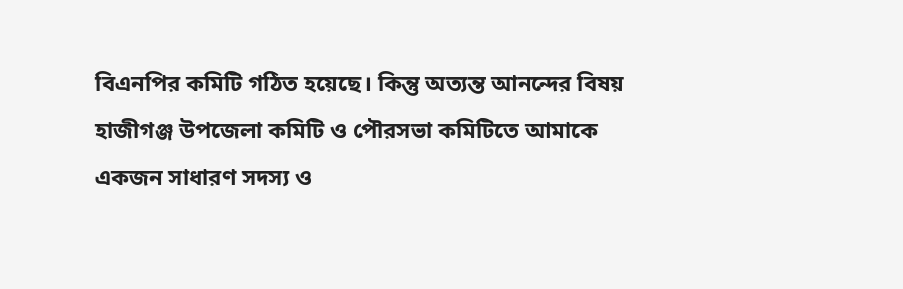বিএনপির কমিটি গঠিত হয়েছে। কিন্তু অত্যন্ত আনন্দের বিষয় হাজীগঞ্জ উপজেলা কমিটি ও পৌরসভা কমিটিতে আমাকে একজন সাধারণ সদস্য ও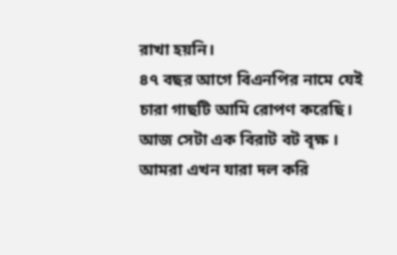রাখা হয়নি।
৪৭ বছর আগে বিএনপির নামে যেই চারা গাছটি আমি রোপণ করেছি। আজ সেটা এক বিরাট বট বৃক্ষ । আমরা এখন যারা দল করি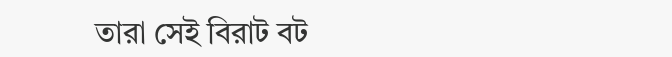তারা সেই বিরাট বট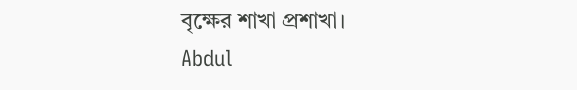বৃক্ষের শাখা প্রশাখা।
Abdul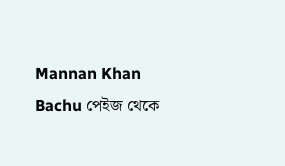Mannan Khan Bachu পেইজ থেকে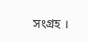সংগ্রহ ।